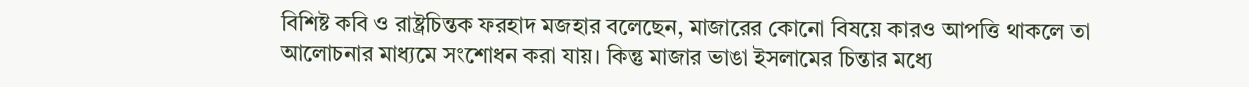বিশিষ্ট কবি ও রাষ্ট্রচিন্তক ফরহাদ মজহার বলেছেন, মাজারের কোনো বিষয়ে কারও আপত্তি থাকলে তা আলোচনার মাধ্যমে সংশোধন করা যায়। কিন্তু মাজার ভাঙা ইসলামের চিন্তার মধ্যে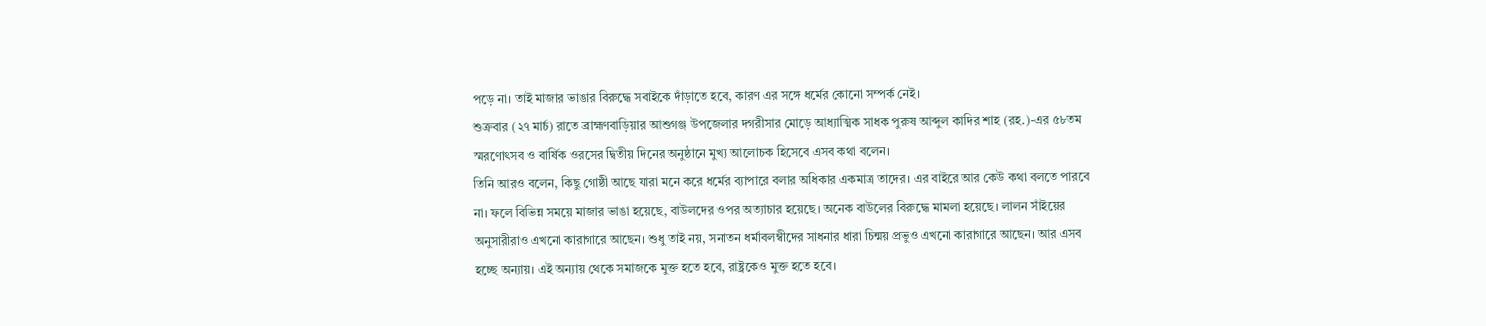পড়ে না। তাই মাজার ভাঙার বিরুদ্ধে সবাইকে দাঁড়াতে হবে, কারণ এর সঙ্গে ধর্মের কোনো সম্পর্ক নেই।
শুক্রবার (২৭ মার্চ) রাতে ব্রাহ্মণবাড়িয়ার আশুগঞ্জ উপজেলার দগরীসার মোড়ে আধ্যাত্মিক সাধক পুরুষ আব্দুল কাদির শাহ (রহ.)-এর ৫৮তম স্মরণোৎসব ও বার্ষিক ওরসের দ্বিতীয় দিনের অনুষ্ঠানে মুখ্য আলোচক হিসেবে এসব কথা বলেন।
তিনি আরও বলেন, কিছু গোষ্ঠী আছে যারা মনে করে ধর্মের ব্যাপারে বলার অধিকার একমাত্র তাদের। এর বাইরে আর কেউ কথা বলতে পারবে না। ফলে বিভিন্ন সময়ে মাজার ভাঙা হয়েছে, বাউলদের ওপর অত্যাচার হয়েছে। অনেক বাউলের বিরুদ্ধে মামলা হয়েছে। লালন সাঁইয়ের অনুসারীরাও এখনো কারাগারে আছেন। শুধু তাই নয়, সনাতন ধর্মাবলম্বীদের সাধনার ধারা চিন্ময় প্রভুও এখনো কারাগারে আছেন। আর এসব হচ্ছে অন্যায়। এই অন্যায় থেকে সমাজকে মুক্ত হতে হবে, রাষ্ট্রকেও মুক্ত হতে হবে।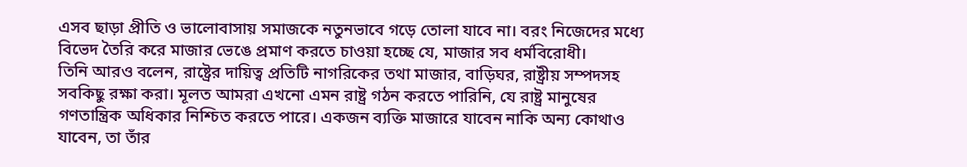এসব ছাড়া প্রীতি ও ভালোবাসায় সমাজকে নতুনভাবে গড়ে তোলা যাবে না। বরং নিজেদের মধ্যে বিভেদ তৈরি করে মাজার ভেঙে প্রমাণ করতে চাওয়া হচ্ছে যে, মাজার সব ধর্মবিরোধী।
তিনি আরও বলেন, রাষ্ট্রের দায়িত্ব প্রতিটি নাগরিকের তথা মাজার, বাড়িঘর, রাষ্ট্রীয় সম্পদসহ সবকিছু রক্ষা করা। মূলত আমরা এখনো এমন রাষ্ট্র গঠন করতে পারিনি, যে রাষ্ট্র মানুষের গণতান্ত্রিক অধিকার নিশ্চিত করতে পারে। একজন ব্যক্তি মাজারে যাবেন নাকি অন্য কোথাও যাবেন, তা তাঁর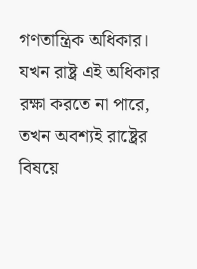গণতান্ত্রিক অধিকার। যখন রাষ্ট্র এই অধিকার রক্ষা করতে না পারে, তখন অবশ্যই রাষ্ট্রের বিষয়ে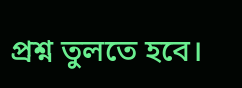প্রশ্ন তুলতে হবে।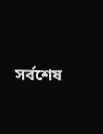সর্বশেষ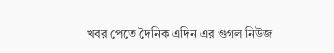খবর পেতে দৈনিক এদিন এর গুগল নিউজ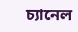চ্যানেল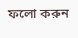ফলো করুন